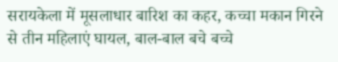सरायकेला में मूसलाधार बारिश का कहर, कच्चा मकान गिरने से तीन महिलाएं घायल, बाल-बाल बचे बच्चे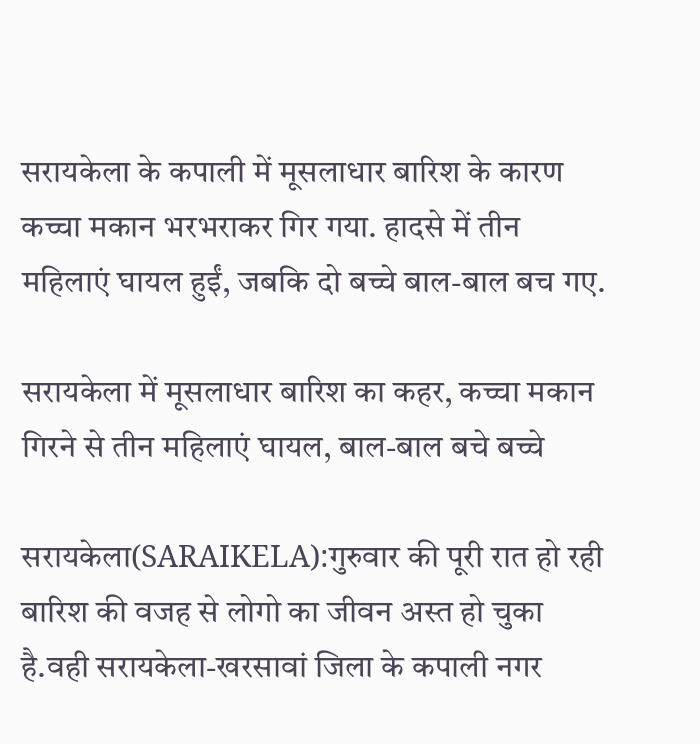सरायकेला के कपाली में मूसलाधार बारिश के कारण कच्चा मकान भरभराकर गिर गया. हादसे में तीन महिलाएं घायल हुईं, जबकि दो बच्चे बाल-बाल बच गए.

सरायकेला में मूसलाधार बारिश का कहर, कच्चा मकान गिरने से तीन महिलाएं घायल, बाल-बाल बचे बच्चे

सरायकेला(SARAIKELA):गुरुवार की पूरी रात हो रही बारिश की वजह से लोगो का जीवन अस्त हो चुका है.वही सरायकेला-खरसावां जिला के कपाली नगर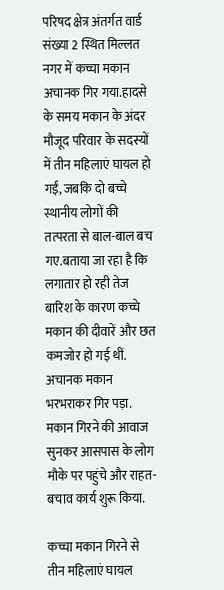परिषद क्षेत्र अंतर्गत वार्ड संख्या 2 स्थित मिल्लत नगर में कच्चा मकान अचानक गिर गया.हादसे के समय मकान के अंदर मौजूद परिवार के सदस्यों में तीन महिलाएं घायल हो गईं, जबकि दो बच्चे स्थानीय लोगों की तत्परता से बाल-बाल बच गए.बताया जा रहा है कि लगातार हो रही तेज बारिश के कारण कच्चे मकान की दीवारें और छत कमजोर हो गई थीं. अचानक मकान भरभराकर गिर पड़ा. मकान गिरने की आवाज सुनकर आसपास के लोग मौके पर पहुंचे और राहत-बचाव कार्य शुरू किया.

कच्चा मकान गिरने से तीन महिलाएं घायल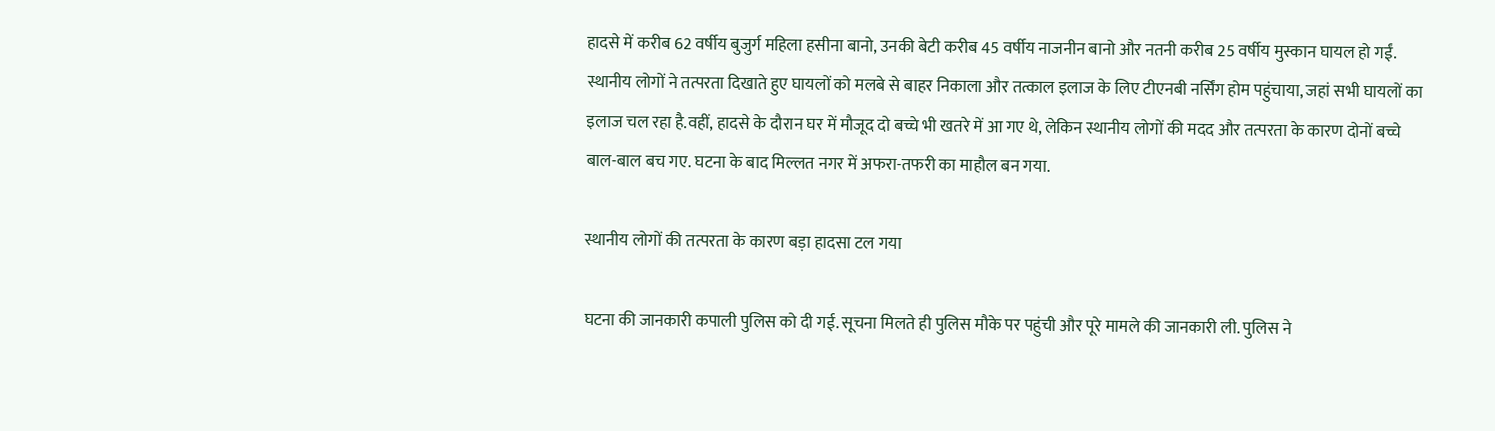हादसे में करीब 62 वर्षीय बुजुर्ग महिला हसीना बानो, उनकी बेटी करीब 45 वर्षीय नाजनीन बानो और नतनी करीब 25 वर्षीय मुस्कान घायल हो गईं. स्थानीय लोगों ने तत्परता दिखाते हुए घायलों को मलबे से बाहर निकाला और तत्काल इलाज के लिए टीएनबी नर्सिंग होम पहुंचाया, जहां सभी घायलों का इलाज चल रहा है.वहीं, हादसे के दौरान घर में मौजूद दो बच्चे भी खतरे में आ गए थे, लेकिन स्थानीय लोगों की मदद और तत्परता के कारण दोनों बच्चे बाल-बाल बच गए. घटना के बाद मिल्लत नगर में अफरा-तफरी का माहौल बन गया.

स्थानीय लोगों की तत्परता के कारण बड़ा हादसा टल गया

घटना की जानकारी कपाली पुलिस को दी गई. सूचना मिलते ही पुलिस मौके पर पहुंची और पूरे मामले की जानकारी ली. पुलिस ने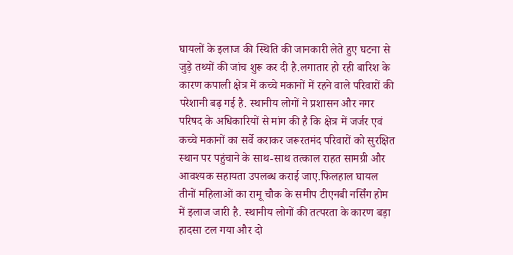घायलों के इलाज की स्थिति की जानकारी लेते हुए घटना से जुड़े तथ्यों की जांच शुरू कर दी है.लगातार हो रही बारिश के कारण कपाली क्षेत्र में कच्चे मकानों में रहने वाले परिवारों की परेशानी बढ़ गई है. स्थानीय लोगों ने प्रशासन और नगर परिषद के अधिकारियों से मांग की है कि क्षेत्र में जर्जर एवं कच्चे मकानों का सर्वे कराकर जरूरतमंद परिवारों को सुरक्षित स्थान पर पहुंचाने के साथ-साथ तत्काल राहत सामग्री और आवश्यक सहायता उपलब्ध कराई जाए.फिलहाल घायल तीनों महिलाओं का रामू चौक के समीप टीएनबी नर्सिंग होम में इलाज जारी है. स्थानीय लोगों की तत्परता के कारण बड़ा हादसा टल गया और दो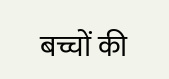बच्चों की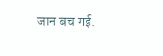जान बच गई.